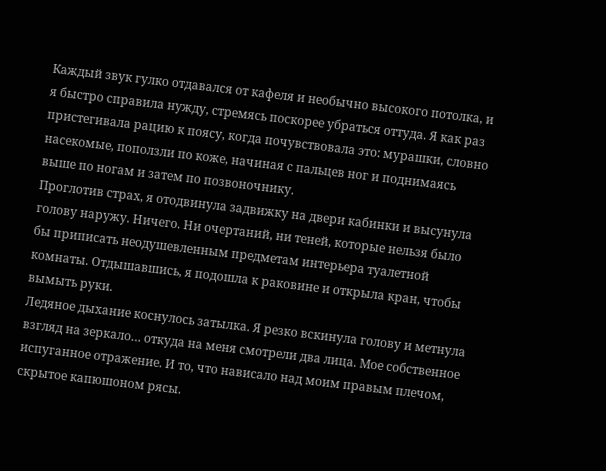Каждый звук гулко отдавался от кафеля и необычно высокого потолка, и я быстро справила нужду, стремясь поскорее убраться оттуда. Я как раз пристегивала рацию к поясу, когда почувствовала это: мурашки, словно насекомые, поползли по коже, начиная с пальцев ног и поднимаясь выше по ногам и затем по позвоночнику.
Проглотив страх, я отодвинула задвижку на двери кабинки и высунула голову наружу. Ничего. Ни очертаний, ни теней, которые нельзя было бы приписать неодушевленным предметам интерьера туалетной комнаты. Отдышавшись, я подошла к раковине и открыла кран, чтобы вымыть руки.
Ледяное дыхание коснулось затылка. Я резко вскинула голову и метнула взгляд на зеркало… откуда на меня смотрели два лица. Мое собственное испуганное отражение. И то, что нависало над моим правым плечом, скрытое капюшоном рясы.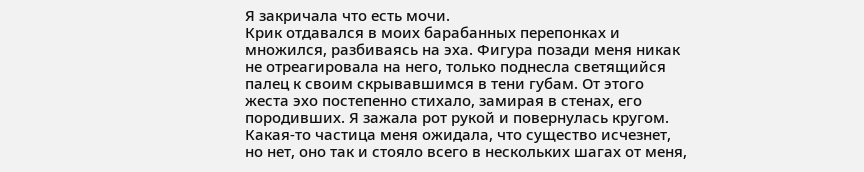Я закричала что есть мочи.
Крик отдавался в моих барабанных перепонках и множился, разбиваясь на эха. Фигура позади меня никак не отреагировала на него, только поднесла светящийся палец к своим скрывавшимся в тени губам. От этого жеста эхо постепенно стихало, замирая в стенах, его породивших. Я зажала рот рукой и повернулась кругом. Какая-то частица меня ожидала, что существо исчезнет, но нет, оно так и стояло всего в нескольких шагах от меня,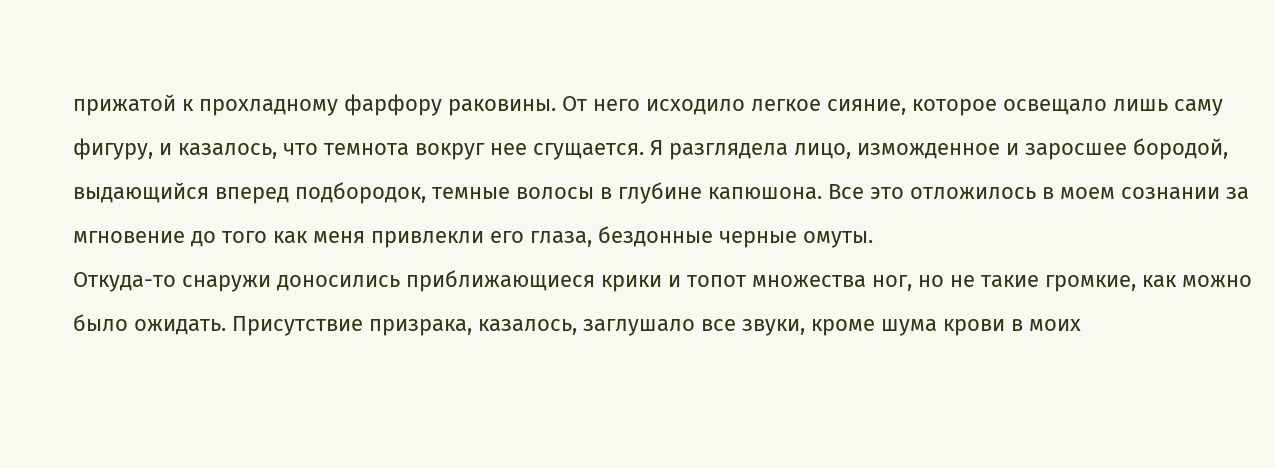прижатой к прохладному фарфору раковины. От него исходило легкое сияние, которое освещало лишь саму фигуру, и казалось, что темнота вокруг нее сгущается. Я разглядела лицо, изможденное и заросшее бородой, выдающийся вперед подбородок, темные волосы в глубине капюшона. Все это отложилось в моем сознании за мгновение до того как меня привлекли его глаза, бездонные черные омуты.
Откуда-то снаружи доносились приближающиеся крики и топот множества ног, но не такие громкие, как можно было ожидать. Присутствие призрака, казалось, заглушало все звуки, кроме шума крови в моих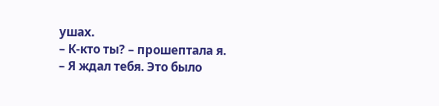ушах.
– К-кто ты? – прошептала я.
– Я ждал тебя. Это было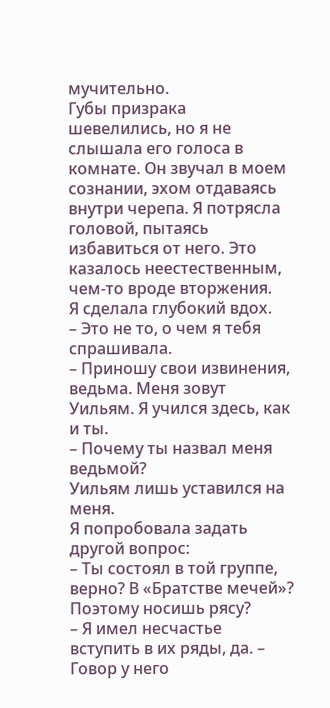мучительно.
Губы призрака шевелились, но я не слышала его голоса в комнате. Он звучал в моем сознании, эхом отдаваясь внутри черепа. Я потрясла головой, пытаясь избавиться от него. Это казалось неестественным, чем-то вроде вторжения.
Я сделала глубокий вдох.
– Это не то, о чем я тебя спрашивала.
– Приношу свои извинения, ведьма. Меня зовут Уильям. Я учился здесь, как и ты.
– Почему ты назвал меня ведьмой?
Уильям лишь уставился на меня.
Я попробовала задать другой вопрос:
– Ты состоял в той группе, верно? В «Братстве мечей»? Поэтому носишь рясу?
– Я имел несчастье вступить в их ряды, да. – Говор у него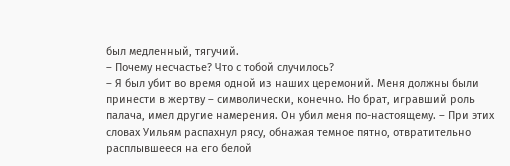был медленный, тягучий.
– Почему несчастье? Что с тобой случилось?
– Я был убит во время одной из наших церемоний. Меня должны были принести в жертву – символически, конечно. Но брат, игравший роль палача, имел другие намерения. Он убил меня по-настоящему. – При этих словах Уильям распахнул рясу, обнажая темное пятно, отвратительно расплывшееся на его белой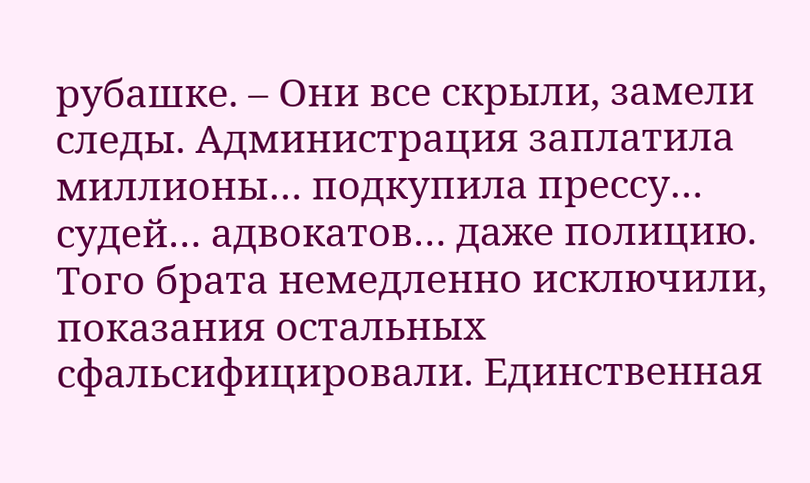рубашке. – Они все скрыли, замели следы. Администрация заплатила миллионы… подкупила прессу… судей… адвокатов… даже полицию. Того брата немедленно исключили, показания остальных сфальсифицировали. Единственная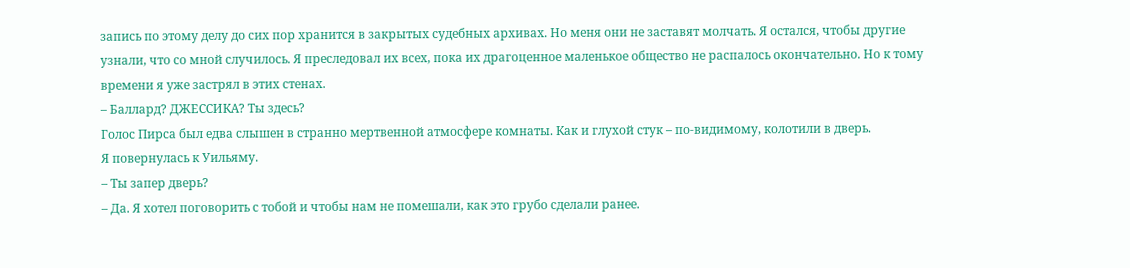запись по этому делу до сих пор хранится в закрытых судебных архивах. Но меня они не заставят молчать. Я остался, чтобы другие узнали, что со мной случилось. Я преследовал их всех, пока их драгоценное маленькое общество не распалось окончательно. Но к тому времени я уже застрял в этих стенах.
– Баллард? ДЖЕССИКА? Ты здесь?
Голос Пирса был едва слышен в странно мертвенной атмосфере комнаты. Как и глухой стук – по-видимому, колотили в дверь.
Я повернулась к Уильяму.
– Ты запер дверь?
– Да. Я хотел поговорить с тобой и чтобы нам не помешали, как это грубо сделали ранее.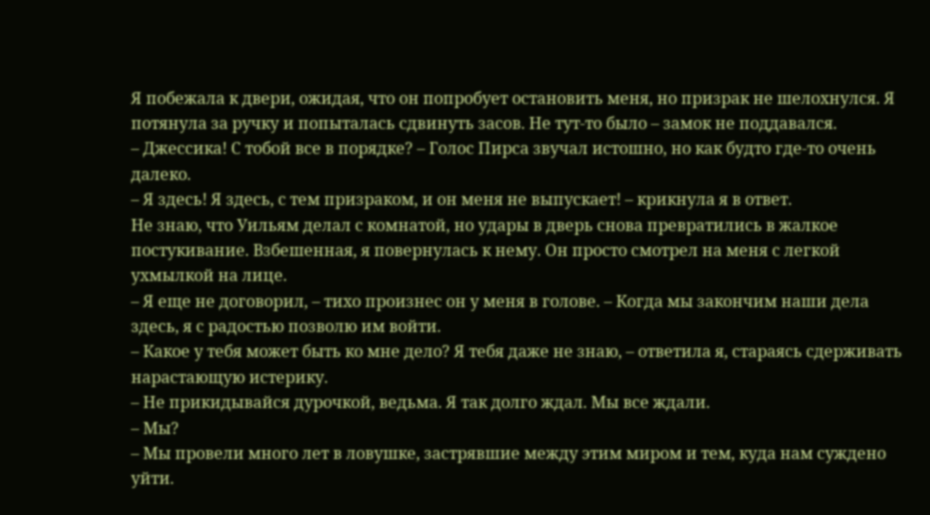Я побежала к двери, ожидая, что он попробует остановить меня, но призрак не шелохнулся. Я потянула за ручку и попыталась сдвинуть засов. Не тут-то было – замок не поддавался.
– Джессика! С тобой все в порядке? – Голос Пирса звучал истошно, но как будто где-то очень далеко.
– Я здесь! Я здесь, с тем призраком, и он меня не выпускает! – крикнула я в ответ.
Не знаю, что Уильям делал с комнатой, но удары в дверь снова превратились в жалкое постукивание. Взбешенная, я повернулась к нему. Он просто смотрел на меня с легкой ухмылкой на лице.
– Я еще не договорил, – тихо произнес он у меня в голове. – Когда мы закончим наши дела здесь, я с радостью позволю им войти.
– Какое у тебя может быть ко мне дело? Я тебя даже не знаю, – ответила я, стараясь сдерживать нарастающую истерику.
– Не прикидывайся дурочкой, ведьма. Я так долго ждал. Мы все ждали.
– Мы?
– Мы провели много лет в ловушке, застрявшие между этим миром и тем, куда нам суждено уйти.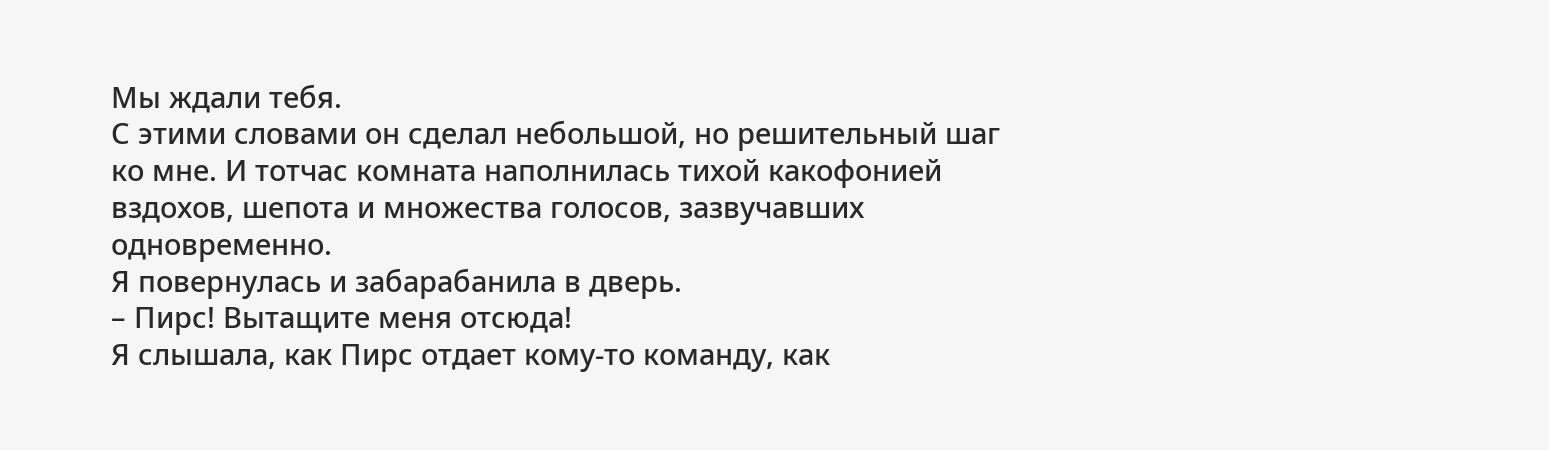Мы ждали тебя.
С этими словами он сделал небольшой, но решительный шаг ко мне. И тотчас комната наполнилась тихой какофонией вздохов, шепота и множества голосов, зазвучавших одновременно.
Я повернулась и забарабанила в дверь.
– Пирс! Вытащите меня отсюда!
Я слышала, как Пирс отдает кому-то команду, как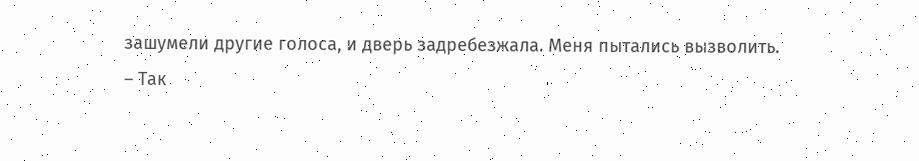зашумели другие голоса, и дверь задребезжала. Меня пытались вызволить.
– Так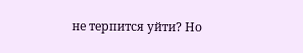не терпится уйти? Но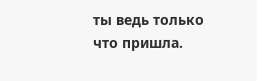ты ведь только что пришла.